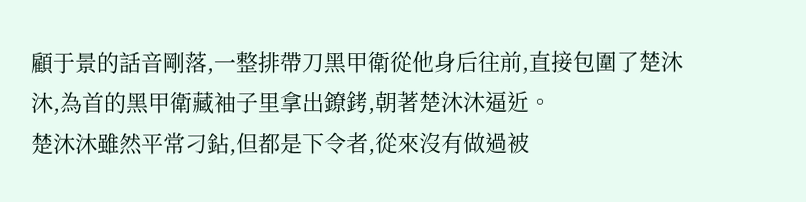顧于景的話音剛落,一整排帶刀黑甲衛從他身后往前,直接包圍了楚沐沐,為首的黑甲衛藏袖子里拿出鐐銬,朝著楚沐沐逼近。
楚沐沐雖然平常刁鉆,但都是下令者,從來沒有做過被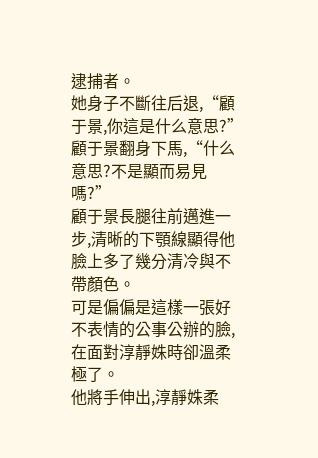逮捕者。
她身子不斷往后退,“顧于景,你這是什么意思?”
顧于景翻身下馬,“什么意思?不是顯而易見嗎?”
顧于景長腿往前邁進一步,清晰的下顎線顯得他臉上多了幾分清冷與不帶顏色。
可是偏偏是這樣一張好不表情的公事公辦的臉,在面對淳靜姝時卻溫柔極了。
他將手伸出,淳靜姝柔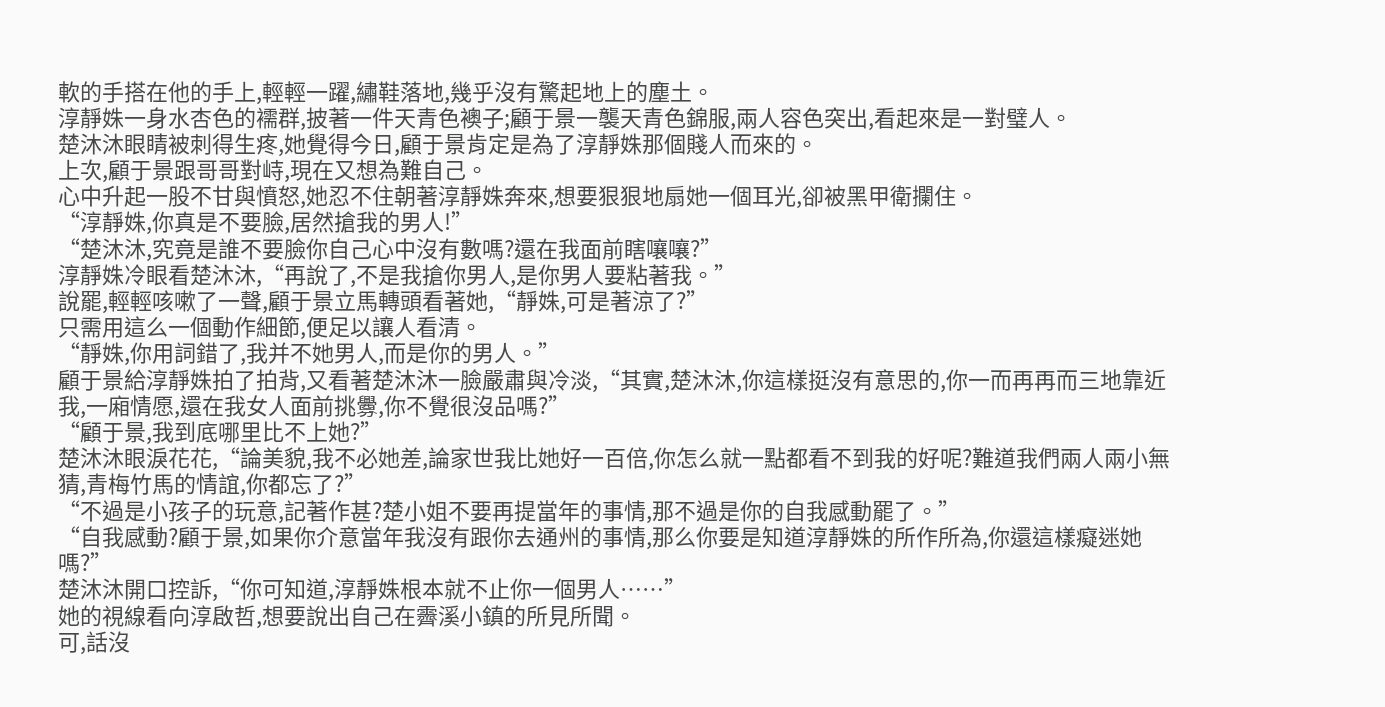軟的手搭在他的手上,輕輕一躍,繡鞋落地,幾乎沒有驚起地上的塵土。
淳靜姝一身水杏色的襦群,披著一件天青色襖子;顧于景一襲天青色錦服,兩人容色突出,看起來是一對璧人。
楚沐沐眼睛被刺得生疼,她覺得今日,顧于景肯定是為了淳靜姝那個賤人而來的。
上次,顧于景跟哥哥對峙,現在又想為難自己。
心中升起一股不甘與憤怒,她忍不住朝著淳靜姝奔來,想要狠狠地扇她一個耳光,卻被黑甲衛攔住。
“淳靜姝,你真是不要臉,居然搶我的男人!”
“楚沐沐,究竟是誰不要臉你自己心中沒有數嗎?還在我面前瞎嚷嚷?”
淳靜姝冷眼看楚沐沐,“再說了,不是我搶你男人,是你男人要粘著我。”
說罷,輕輕咳嗽了一聲,顧于景立馬轉頭看著她,“靜姝,可是著涼了?”
只需用這么一個動作細節,便足以讓人看清。
“靜姝,你用詞錯了,我并不她男人,而是你的男人。”
顧于景給淳靜姝拍了拍背,又看著楚沐沐一臉嚴肅與冷淡,“其實,楚沐沐,你這樣挺沒有意思的,你一而再再而三地靠近我,一廂情愿,還在我女人面前挑釁,你不覺很沒品嗎?”
“顧于景,我到底哪里比不上她?”
楚沐沐眼淚花花,“論美貌,我不必她差,論家世我比她好一百倍,你怎么就一點都看不到我的好呢?難道我們兩人兩小無猜,青梅竹馬的情誼,你都忘了?”
“不過是小孩子的玩意,記著作甚?楚小姐不要再提當年的事情,那不過是你的自我感動罷了。”
“自我感動?顧于景,如果你介意當年我沒有跟你去通州的事情,那么你要是知道淳靜姝的所作所為,你還這樣癡迷她嗎?”
楚沐沐開口控訴,“你可知道,淳靜姝根本就不止你一個男人……”
她的視線看向淳啟哲,想要說出自己在霽溪小鎮的所見所聞。
可,話沒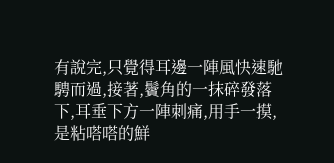有說完,只覺得耳邊一陣風快速馳騁而過,接著,鬢角的一抹碎發落下,耳垂下方一陣刺痛,用手一摸,是粘嗒嗒的鮮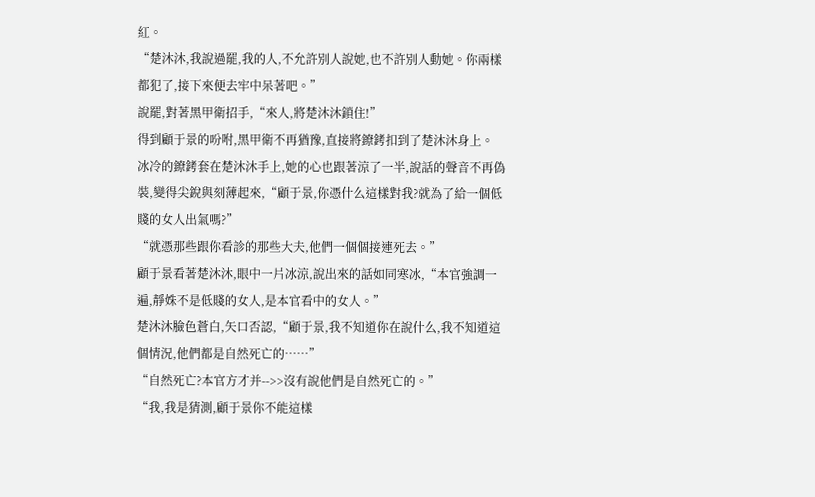紅。
“楚沐沐,我說過罷,我的人,不允許別人說她,也不許別人動她。你兩樣都犯了,接下來便去牢中呆著吧。”
說罷,對著黑甲衛招手,“來人,將楚沐沐鎖住!”
得到顧于景的吩咐,黑甲衛不再猶豫,直接將鐐銬扣到了楚沐沐身上。
冰冷的鐐銬套在楚沐沐手上,她的心也跟著涼了一半,說話的聲音不再偽裝,變得尖銳與刻薄起來,“顧于景,你憑什么這樣對我?就為了給一個低賤的女人出氣嗎?”
“就憑那些跟你看診的那些大夫,他們一個個接連死去。”
顧于景看著楚沐沐,眼中一片冰涼,說出來的話如同寒冰,“本官強調一遍,靜姝不是低賤的女人,是本官看中的女人。”
楚沐沐臉色蒼白,矢口否認,“顧于景,我不知道你在說什么,我不知道這個情況,他們都是自然死亡的……”
“自然死亡?本官方才并-->>沒有說他們是自然死亡的。”
“我,我是猜測,顧于景你不能這樣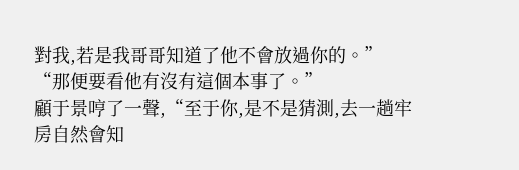對我,若是我哥哥知道了他不會放過你的。”
“那便要看他有沒有這個本事了。”
顧于景哼了一聲,“至于你,是不是猜測,去一趟牢房自然會知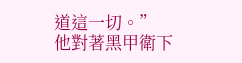道這一切。”
他對著黑甲衛下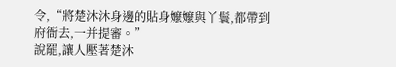令,“將楚沐沐身邊的貼身嬤嬤與丫鬟,都帶到府衙去,一并提審。”
說罷,讓人壓著楚沐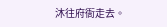沐往府衙走去。